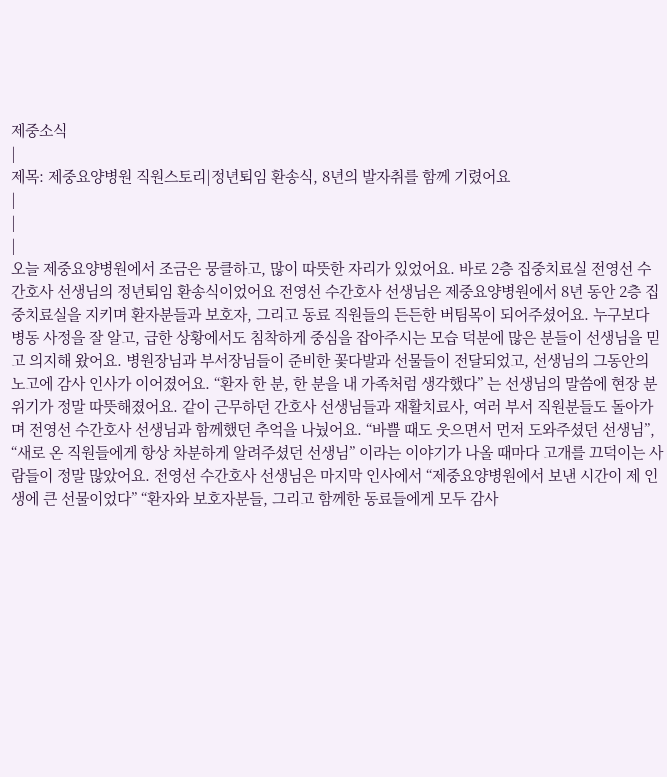제중소식
|
제목: 제중요양병원 직원스토리|정년퇴임 환송식, 8년의 발자취를 함께 기렸어요
|
|
|
오늘 제중요양병원에서 조금은 뭉클하고, 많이 따뜻한 자리가 있었어요. 바로 2층 집중치료실 전영선 수간호사 선생님의 정년퇴임 환송식이었어요 전영선 수간호사 선생님은 제중요양병원에서 8년 동안 2층 집중치료실을 지키며 환자분들과 보호자, 그리고 동료 직원들의 든든한 버팀목이 되어주셨어요. 누구보다 병동 사정을 잘 알고, 급한 상황에서도 침착하게 중심을 잡아주시는 모습 덕분에 많은 분들이 선생님을 믿고 의지해 왔어요. 병원장님과 부서장님들이 준비한 꽃다발과 선물들이 전달되었고, 선생님의 그동안의 노고에 감사 인사가 이어졌어요. “환자 한 분, 한 분을 내 가족처럼 생각했다” 는 선생님의 말씀에 현장 분위기가 정말 따뜻해졌어요. 같이 근무하던 간호사 선생님들과 재활치료사, 여러 부서 직원분들도 돌아가며 전영선 수간호사 선생님과 함께했던 추억을 나눴어요. “바쁠 때도 웃으면서 먼저 도와주셨던 선생님”, “새로 온 직원들에게 항상 차분하게 알려주셨던 선생님” 이라는 이야기가 나올 때마다 고개를 끄덕이는 사람들이 정말 많았어요. 전영선 수간호사 선생님은 마지막 인사에서 “제중요양병원에서 보낸 시간이 제 인생에 큰 선물이었다” “환자와 보호자분들, 그리고 함께한 동료들에게 모두 감사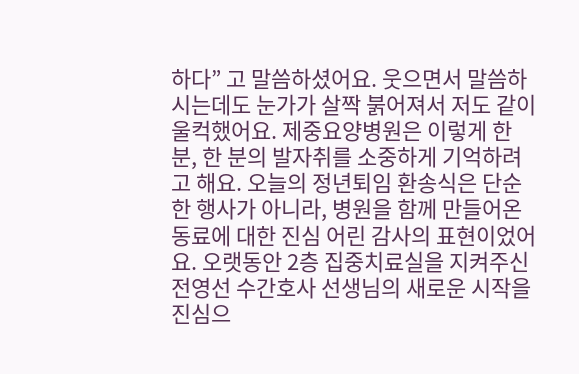하다” 고 말씀하셨어요. 웃으면서 말씀하시는데도 눈가가 살짝 붉어져서 저도 같이 울컥했어요. 제중요양병원은 이렇게 한 분, 한 분의 발자취를 소중하게 기억하려고 해요. 오늘의 정년퇴임 환송식은 단순한 행사가 아니라, 병원을 함께 만들어온 동료에 대한 진심 어린 감사의 표현이었어요. 오랫동안 2층 집중치료실을 지켜주신 전영선 수간호사 선생님의 새로운 시작을 진심으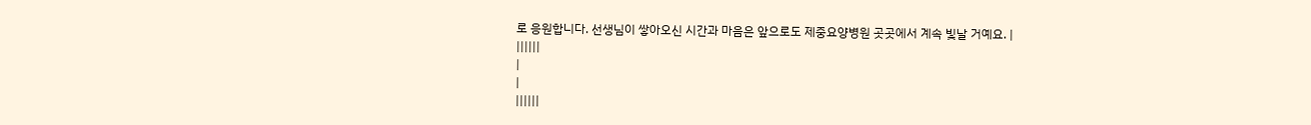로 응원합니다. 선생님이 쌓아오신 시간과 마음은 앞으로도 제중요양병원 곳곳에서 계속 빛날 거예요. |
||||||
|
|
||||||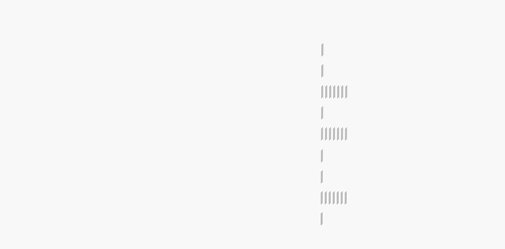|
|
|||||||
|
|||||||
|
|
|||||||
|